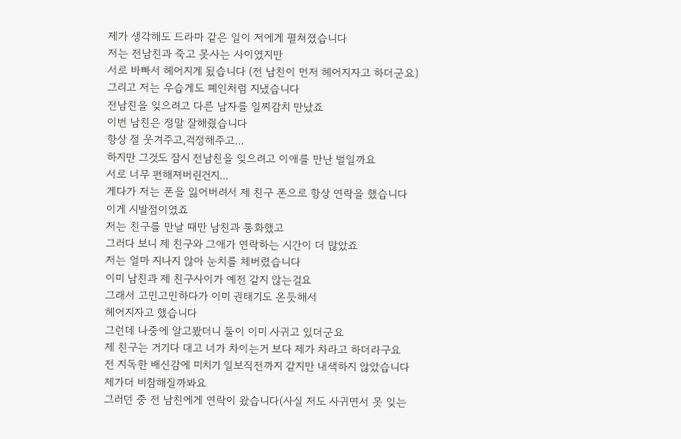제가 생각해도 드라마 같은 일이 저에게 펼쳐졌습니다
저는 전남친과 죽고 못사는 사이였지만
서로 바빠서 헤어지게 됬습니다 (전 남친이 먼저 헤어지자고 하더군요)
그리고 저는 우습게도 폐인처럼 지냈습니다
전남친을 잊으려고 다른 남자를 일찌감치 만났죠
이번 남친은 정말 잘해줬습니다
항상 절 웃겨주고,걱정해주고...
하지만 그것도 잠시 전남친을 잊으려고 이애를 만난 벌일까요
서로 너무 편해져버린건지...
게다가 저는 폰을 잃어버려서 제 친구 폰으로 항상 연락을 했습니다
이게 시발점이였죠
저는 친구를 만날 때만 남친과 통화했고
그러다 보니 제 친구와 그애가 연락하는 시간이 더 많았죠
저는 얼마 지나지 않아 눈치를 체버렸습니다
이미 남친과 제 친구사이가 예전 같지 않는걸요
그래서 고민고민하다가 이미 권태기도 온듯해서
헤어지자고 했습니다
그런데 나중에 알고봤더니 둘이 이미 사귀고 있더군요
제 친구는 거기다 대고 너가 차이는거 보다 제가 차라고 하더라구요
전 지독한 배신감에 미치기 일보직전까지 같지만 내색하지 않았습니다
제가더 비참해질까봐요
그러던 중 전 남친에게 연락이 왔습니다(사실 저도 사귀면서 못 잊는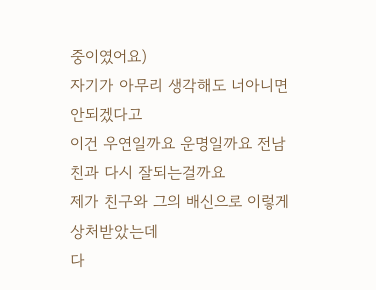중이였어요)
자기가 아무리 생각해도 너아니면 안되겠다고
이건 우연일까요 운명일까요 전남친과 다시 잘되는걸까요
제가 친구와 그의 배신으로 이렇게 상처받았는데
다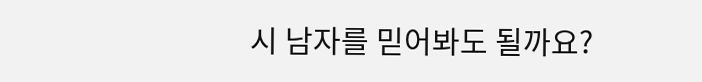시 남자를 믿어봐도 될까요?